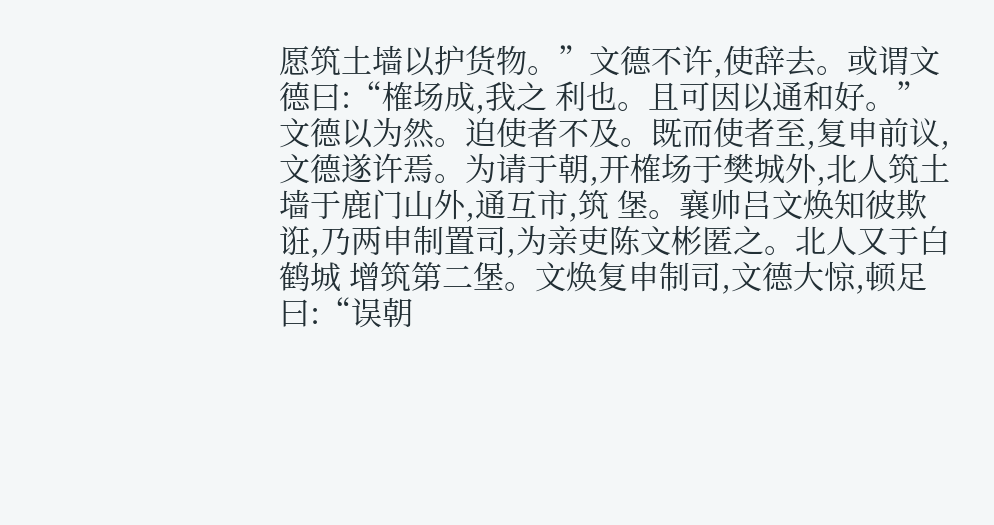愿筑土墙以护货物。”文德不许,使辞去。或谓文德曰:“榷场成,我之 利也。且可因以通和好。”文德以为然。迫使者不及。既而使者至,复申前议, 文德遂许焉。为请于朝,开榷场于樊城外,北人筑土墙于鹿门山外,通互市,筑 堡。襄帅吕文焕知彼欺诳,乃两申制置司,为亲吏陈文彬匿之。北人又于白鹤城 增筑第二堡。文焕复申制司,文德大惊,顿足曰:“误朝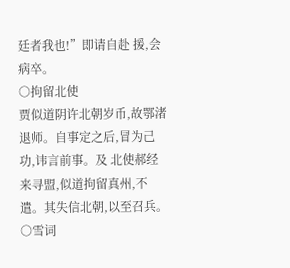廷者我也!”即请自赴 援,会病卒。
○拘留北使
贾似道阴许北朝岁币,故鄂渚退师。自事定之后,冒为己功,讳言前事。及 北使郝经来寻盟,似道拘留真州,不遣。其失信北朝,以至召兵。
○雪词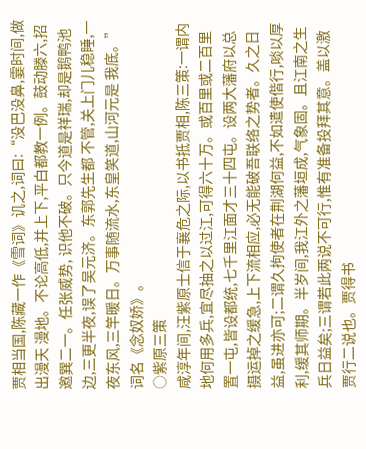贾相当国,陈藏一作《雪词》讥之,词曰:“没巴没鼻,霎时间,做出漫天 漫地。不论高低,并上下,平白都教一例。鼓动滕六,招邀巽二一。任张威势, 识他不破。只今道是祥瑞,却是鹅鸭池边,三更半夜,误了吴元济。东郭先生都 不管,关上门儿稳睡,一夜东风,三竿暖日。万事随流水,东皇笑道,山河元是 我底。”词名《念奴娇》。
○紫原三策
咸淳年间,汪紫原士信于襄危之际,以书抵贾相,陈三策:一谓内地何用多兵,宜尽抽之以过江,可得六十万。或百里或二百里置一屯,皆设都统,七千里江面才三十四屯。设两大藩府以总摄运掉之缓急,上下流相应,必无能破吾联络之势者。久之日益,虽进亦可;二谓久拘使者在荆湖何益,不如遣使偕行,啖以厚利,缓其师期。半岁间,我江外之藩垣成,气象固。且江南之生兵日益矣;三谓若此两说不可行,惟有准备投拜其意。盖以激贾行二说也。贾得书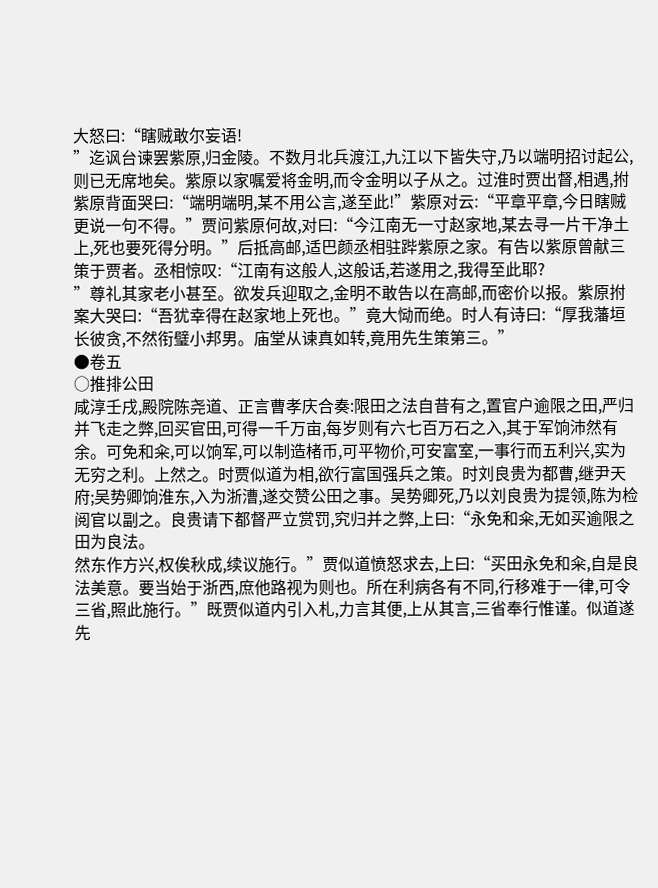大怒曰:“瞎贼敢尔妄语!
”迄讽台谏罢紫原,归金陵。不数月北兵渡江,九江以下皆失守,乃以端明招讨起公,则已无席地矣。紫原以家嘱爱将金明,而令金明以子从之。过淮时贾出督,相遇,拊紫原背面哭曰:“端明端明,某不用公言,遂至此!”紫原对云:“平章平章,今日瞎贼更说一句不得。”贾问紫原何故,对曰:“今江南无一寸赵家地,某去寻一片干净土上,死也要死得分明。”后抵高邮,适巴颜丞相驻跸紫原之家。有告以紫原曾献三策于贾者。丞相惊叹:“江南有这般人,这般话,若遂用之,我得至此耶?
”尊礼其家老小甚至。欲发兵迎取之,金明不敢告以在高邮,而密价以报。紫原拊案大哭曰:“吾犹幸得在赵家地上死也。”竟大恸而绝。时人有诗曰:“厚我藩垣长彼贪,不然衔璧小邦男。庙堂从谏真如转,竟用先生策第三。”
●卷五
○推排公田
咸淳壬戌,殿院陈尧道、正言曹孝庆合奏:限田之法自昔有之,置官户逾限之田,严归并飞走之弊,回买官田,可得一千万亩,每岁则有六七百万石之入,其于军饷沛然有余。可免和籴,可以饷军,可以制造楮币,可平物价,可安富室,一事行而五利兴,实为无穷之利。上然之。时贾似道为相,欲行富国强兵之策。时刘良贵为都曹,继尹天府;吴势卿饷淮东,入为浙漕,遂交赞公田之事。吴势卿死,乃以刘良贵为提领,陈为检阅官以副之。良贵请下都督严立赏罚,究归并之弊,上曰:“永免和籴,无如买逾限之田为良法。
然东作方兴,权俟秋成,续议施行。”贾似道愤怒求去,上曰:“买田永免和籴,自是良法美意。要当始于浙西,庶他路视为则也。所在利病各有不同,行移难于一律,可令三省,照此施行。”既贾似道内引入札,力言其便,上从其言,三省奉行惟谨。似道遂先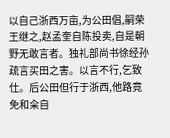以自己浙西万亩,为公田倡,嗣荣王继之,赵孟奎自陈投卖,自是朝野无敢言者。独礼部尚书徐经孙疏言买田之害。以言不行,乞致仕。后公田但行于浙西,他路竟免和籴自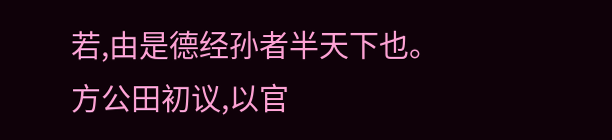若,由是德经孙者半天下也。
方公田初议,以官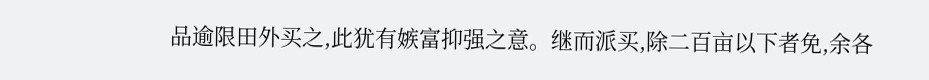品逾限田外买之,此犹有嫉富抑强之意。继而派买,除二百亩以下者免,余各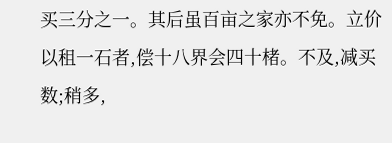买三分之一。其后虽百亩之家亦不免。立价以租一石者,偿十八界会四十楮。不及,减买数;稍多,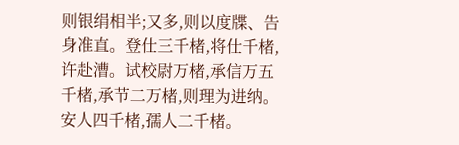则银绢相半;又多,则以度牒、告身准直。登仕三千楮,将仕千楮,许赴漕。试校尉万楮,承信万五千楮,承节二万楮,则理为进纳。安人四千楮,孺人二千楮。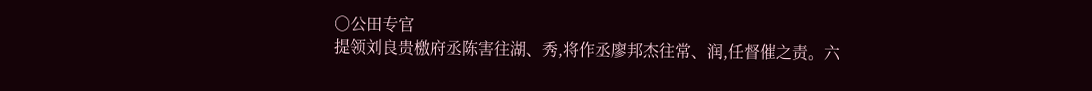○公田专官
提领刘良贵檄府丞陈害往湖、秀,将作丞廖邦杰往常、润,任督催之责。六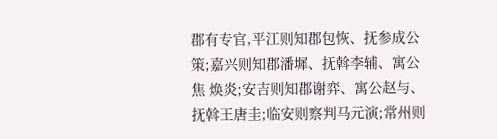郡有专官,平江则知郡包恢、抚参成公策;嘉兴则知郡潘墀、抚斡李辅、寓公焦 焕炎;安吉则知郡谢弈、寓公赵与、抚斡王唐圭;临安则察判马元演;常州则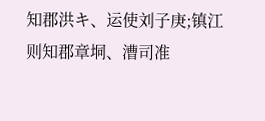知郡洪キ、运使刘子庚;镇江则知郡章垌、漕司准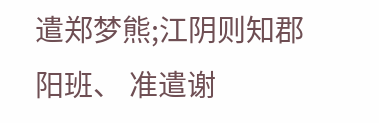遣郑梦熊;江阴则知郡阳班、 准遣谢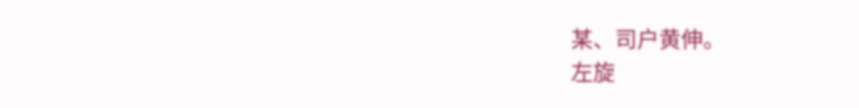某、司户黄伸。
左旋